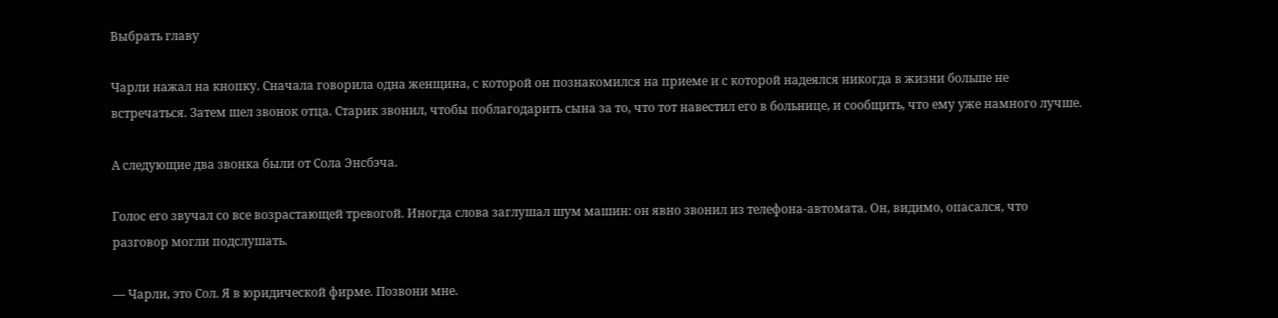Выбрать главу

Чарли нажал на кнопку. Сначала говорила одна женщина, с которой он познакомился на приеме и с которой надеялся никогда в жизни больше не встречаться. Затем шел звонок отца. Старик звонил, чтобы поблагодарить сына за то, что тот навестил его в больнице, и сообщить, что ему уже намного лучше.

А следующие два звонка были от Сола Энсбэча.

Голос его звучал со все возрастающей тревогой. Иногда слова заглушал шум машин: он явно звонил из телефона-автомата. Он, видимо, опасался, что разговор могли подслушать.

— Чарли, это Сол. Я в юридической фирме. Позвони мне.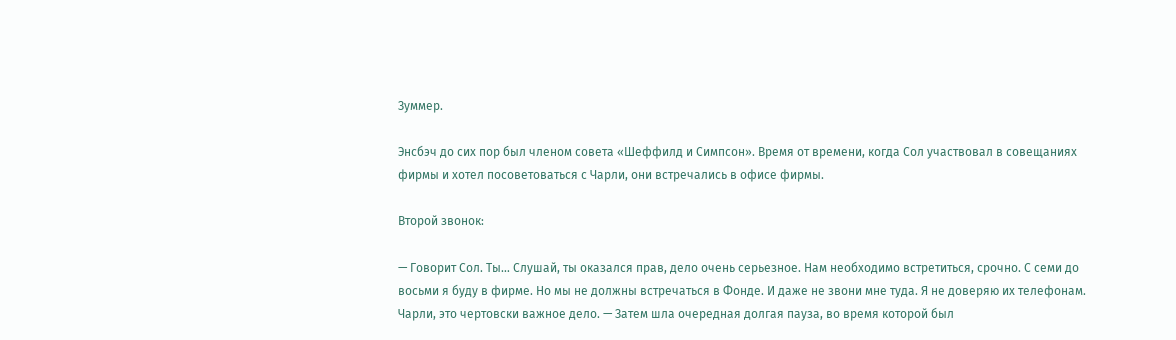Зуммер.

Энсбэч до сих пор был членом совета «Шеффилд и Симпсон». Время от времени, когда Сол участвовал в совещаниях фирмы и хотел посоветоваться с Чарли, они встречались в офисе фирмы.

Второй звонок:

— Говорит Сол. Ты… Слушай, ты оказался прав, дело очень серьезное. Нам необходимо встретиться, срочно. С семи до восьми я буду в фирме. Но мы не должны встречаться в Фонде. И даже не звони мне туда. Я не доверяю их телефонам. Чарли, это чертовски важное дело. — Затем шла очередная долгая пауза, во время которой был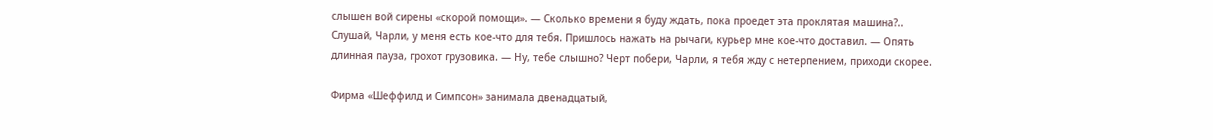слышен вой сирены «скорой помощи». — Сколько времени я буду ждать, пока проедет эта проклятая машина?.. Слушай, Чарли, у меня есть кое-что для тебя. Пришлось нажать на рычаги, курьер мне кое-что доставил. — Опять длинная пауза, грохот грузовика. — Ну, тебе слышно? Черт побери, Чарли, я тебя жду с нетерпением, приходи скорее.

Фирма «Шеффилд и Симпсон» занимала двенадцатый,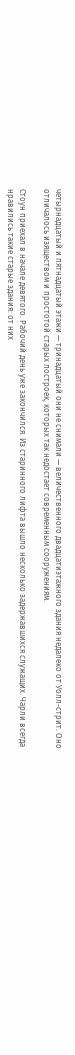четырнадцатый и пятнадцатый этажи — тринадцатый они не снимали — величественного двадцатиэтажного здания недалеко от Уолл-стрит. Оно отличалось изяществом и простотой старых построек, которых так недостает современным сооружениям.

Стоун приехал в начале девятого. Рабочий день уже закончился. Из старинного лифта вышло несколько задержавшихся служащих. Чарли всегда нравились такие старые здания: от них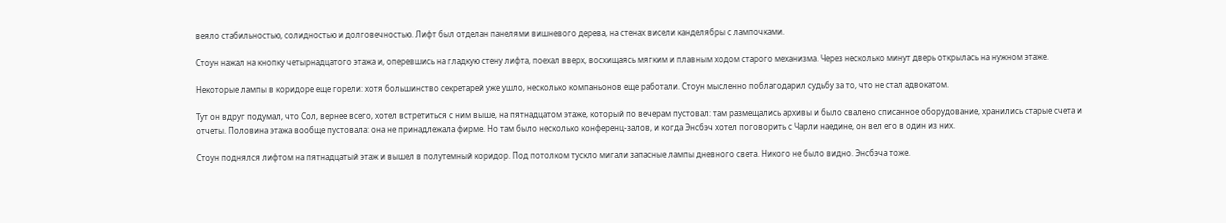веяло стабильностью, солидностью и долговечностью. Лифт был отделан панелями вишневого дерева, на стенах висели канделябры с лампочками.

Стоун нажал на кнопку четырнадцатого этажа и, оперевшись на гладкую стену лифта, поехал вверх, восхищаясь мягким и плавным ходом старого механизма. Через несколько минут дверь открылась на нужном этаже.

Некоторые лампы в коридоре еще горели: хотя большинство секретарей уже ушло, несколько компаньонов еще работали. Стоун мысленно поблагодарил судьбу за то, что не стал адвокатом.

Тут он вдруг подумал, что Сол, вернее всего, хотел встретиться с ним выше, на пятнадцатом этаже, который по вечерам пустовал: там размещались архивы и было свалено списанное оборудование, хранились старые счета и отчеты. Половина этажа вообще пустовала: она не принадлежала фирме. Но там было несколько конференц-залов, и когда Энсбэч хотел поговорить с Чарли наедине, он вел его в один из них.

Стоун поднялся лифтом на пятнадцатый этаж и вышел в полутемный коридор. Под потолком тускло мигали запасные лампы дневного света. Никого не было видно. Энсбэча тоже.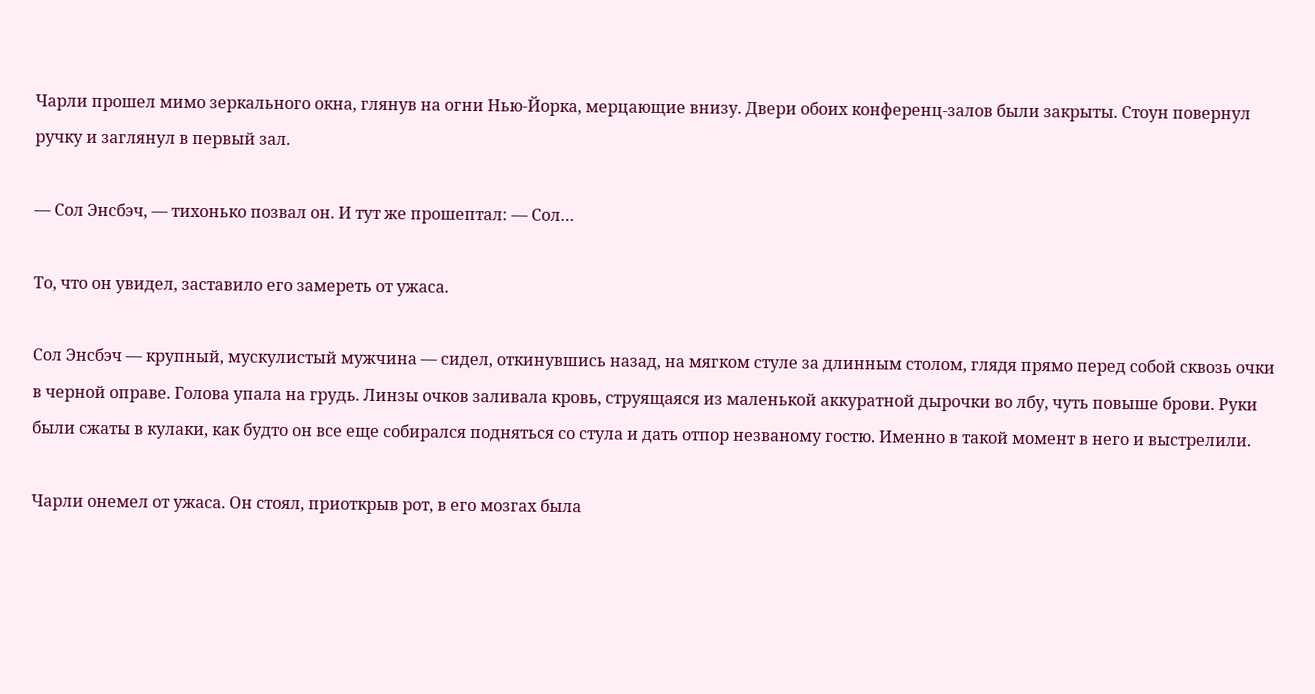Чарли прошел мимо зеркального окна, глянув на огни Нью-Йорка, мерцающие внизу. Двери обоих конференц-залов были закрыты. Стоун повернул ручку и заглянул в первый зал.

— Сол Энсбэч, — тихонько позвал он. И тут же прошептал: — Сол…

То, что он увидел, заставило его замереть от ужаса.

Сол Энсбэч — крупный, мускулистый мужчина — сидел, откинувшись назад, на мягком стуле за длинным столом, глядя прямо перед собой сквозь очки в черной оправе. Голова упала на грудь. Линзы очков заливала кровь, струящаяся из маленькой аккуратной дырочки во лбу, чуть повыше брови. Руки были сжаты в кулаки, как будто он все еще собирался подняться со стула и дать отпор незваному гостю. Именно в такой момент в него и выстрелили.

Чарли онемел от ужаса. Он стоял, приоткрыв рот, в его мозгах была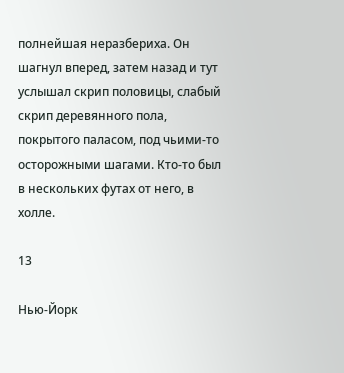полнейшая неразбериха. Он шагнул вперед, затем назад и тут услышал скрип половицы, слабый скрип деревянного пола, покрытого паласом, под чьими-то осторожными шагами. Кто-то был в нескольких футах от него, в холле.

13

Нью-Йорк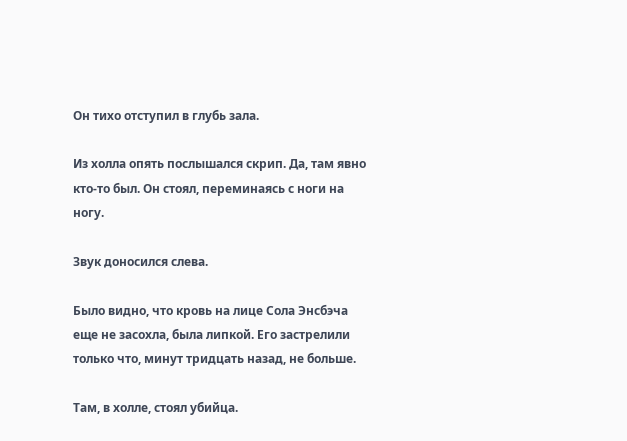Он тихо отступил в глубь зала.

Из холла опять послышался скрип. Да, там явно кто-то был. Он стоял, переминаясь с ноги на ногу.

Звук доносился слева.

Было видно, что кровь на лице Сола Энсбэча еще не засохла, была липкой. Его застрелили только что, минут тридцать назад, не больше.

Там, в холле, стоял убийца.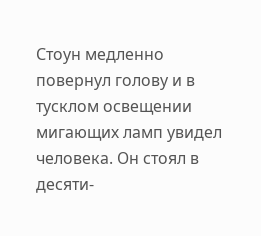Стоун медленно повернул голову и в тусклом освещении мигающих ламп увидел человека. Он стоял в десяти-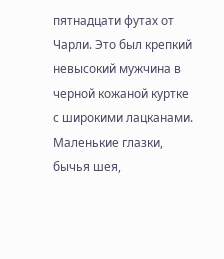пятнадцати футах от Чарли. Это был крепкий невысокий мужчина в черной кожаной куртке с широкими лацканами. Маленькие глазки, бычья шея,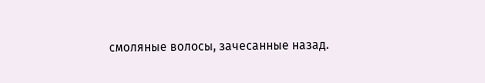смоляные волосы, зачесанные назад.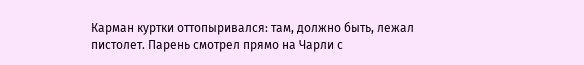Карман куртки оттопыривался: там, должно быть, лежал пистолет. Парень смотрел прямо на Чарли с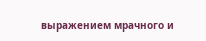выражением мрачного и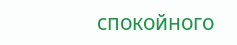спокойного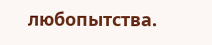любопытства.